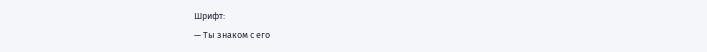Шрифт:
— Ты знаком с его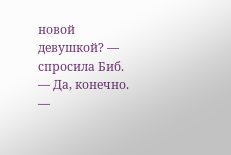новой девушкой? — спросила Биб.
— Да, конечно.
—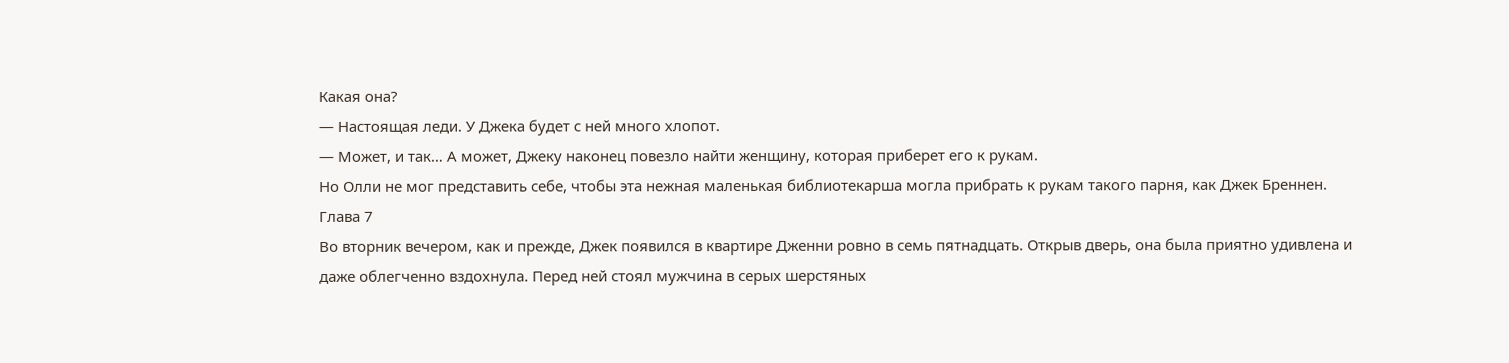Какая она?
— Настоящая леди. У Джека будет с ней много хлопот.
— Может, и так… А может, Джеку наконец повезло найти женщину, которая приберет его к рукам.
Но Олли не мог представить себе, чтобы эта нежная маленькая библиотекарша могла прибрать к рукам такого парня, как Джек Бреннен.
Глава 7
Во вторник вечером, как и прежде, Джек появился в квартире Дженни ровно в семь пятнадцать. Открыв дверь, она была приятно удивлена и даже облегченно вздохнула. Перед ней стоял мужчина в серых шерстяных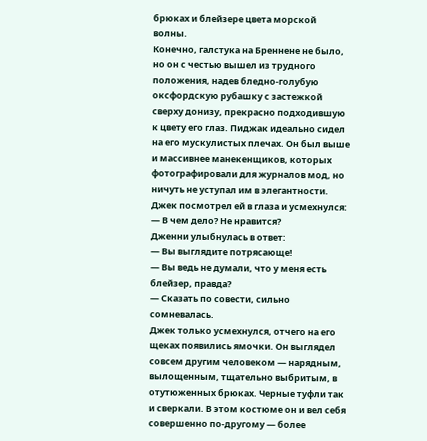брюках и блейзере цвета морской волны.
Конечно, галстука на Бреннене не было, но он с честью вышел из трудного положения, надев бледно-голубую оксфордскую рубашку с застежкой сверху донизу, прекрасно подходившую к цвету его глаз. Пиджак идеально сидел на его мускулистых плечах. Он был выше и массивнее манекенщиков, которых фотографировали для журналов мод, но ничуть не уступал им в элегантности.
Джек посмотрел ей в глаза и усмехнулся:
— В чем дело? Не нравится?
Дженни улыбнулась в ответ:
— Вы выглядите потрясающе!
— Вы ведь не думали, что у меня есть блейзер, правда?
— Сказать по совести, сильно сомневалась.
Джек только усмехнулся, отчего на его щеках появились ямочки. Он выглядел совсем другим человеком — нарядным, вылощенным, тщательно выбритым, в отутюженных брюках. Черные туфли так и сверкали. В этом костюме он и вел себя совершенно по-другому — более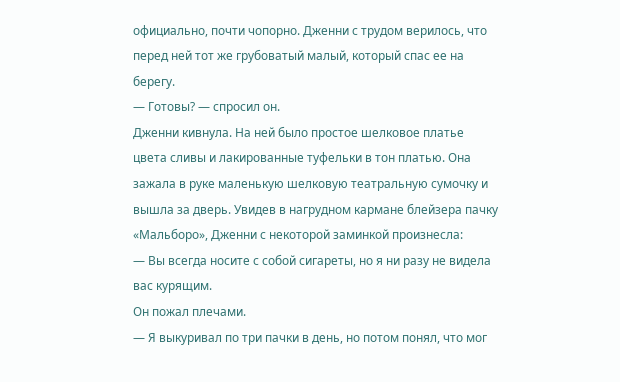официально, почти чопорно. Дженни с трудом верилось, что перед ней тот же грубоватый малый, который спас ее на берегу.
— Готовы? — спросил он.
Дженни кивнула. На ней было простое шелковое платье цвета сливы и лакированные туфельки в тон платью. Она зажала в руке маленькую шелковую театральную сумочку и вышла за дверь. Увидев в нагрудном кармане блейзера пачку «Мальборо», Дженни с некоторой заминкой произнесла:
— Вы всегда носите с собой сигареты, но я ни разу не видела вас курящим.
Он пожал плечами.
— Я выкуривал по три пачки в день, но потом понял, что мог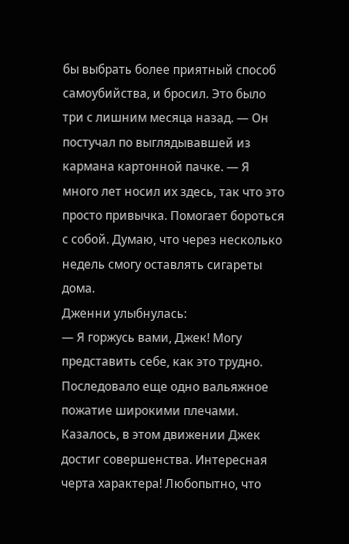бы выбрать более приятный способ самоубийства, и бросил. Это было три с лишним месяца назад. — Он постучал по выглядывавшей из кармана картонной пачке. — Я много лет носил их здесь, так что это просто привычка. Помогает бороться с собой. Думаю, что через несколько недель смогу оставлять сигареты дома.
Дженни улыбнулась:
— Я горжусь вами, Джек! Могу представить себе, как это трудно.
Последовало еще одно вальяжное пожатие широкими плечами. Казалось, в этом движении Джек достиг совершенства. Интересная черта характера! Любопытно, что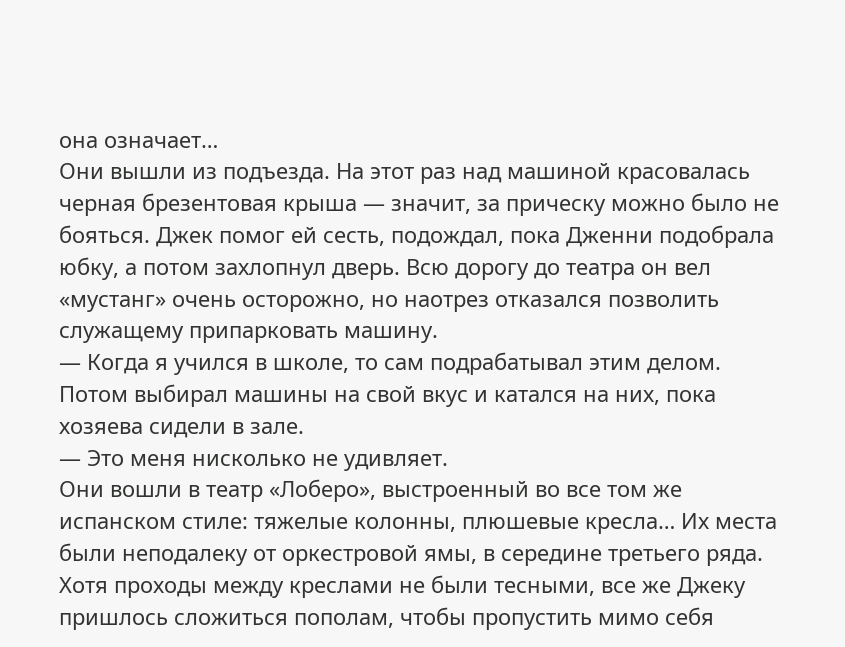она означает…
Они вышли из подъезда. На этот раз над машиной красовалась черная брезентовая крыша — значит, за прическу можно было не бояться. Джек помог ей сесть, подождал, пока Дженни подобрала юбку, а потом захлопнул дверь. Всю дорогу до театра он вел «мустанг» очень осторожно, но наотрез отказался позволить служащему припарковать машину.
— Когда я учился в школе, то сам подрабатывал этим делом. Потом выбирал машины на свой вкус и катался на них, пока хозяева сидели в зале.
— Это меня нисколько не удивляет.
Они вошли в театр «Лоберо», выстроенный во все том же испанском стиле: тяжелые колонны, плюшевые кресла… Их места были неподалеку от оркестровой ямы, в середине третьего ряда. Хотя проходы между креслами не были тесными, все же Джеку пришлось сложиться пополам, чтобы пропустить мимо себя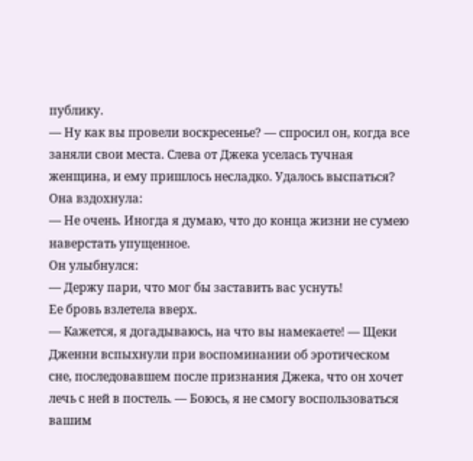публику.
— Ну как вы провели воскресенье? — спросил он, когда все заняли свои места. Слева от Джека уселась тучная женщина, и ему пришлось несладко. Удалось выспаться?
Она вздохнула:
— Не очень. Иногда я думаю, что до конца жизни не сумею наверстать упущенное.
Он улыбнулся:
— Держу пари, что мог бы заставить вас уснуть!
Ее бровь взлетела вверх.
— Кажется, я догадываюсь, на что вы намекаете! — Щеки Дженни вспыхнули при воспоминании об эротическом сне, последовавшем после признания Джека, что он хочет лечь с ней в постель. — Боюсь, я не смогу воспользоваться вашим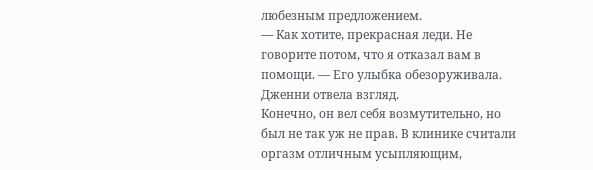любезным предложением.
— Как хотите, прекрасная леди. Не говорите потом, что я отказал вам в помощи. — Его улыбка обезоруживала. Дженни отвела взгляд.
Конечно, он вел себя возмутительно, но был не так уж не прав. В клинике считали оргазм отличным усыпляющим,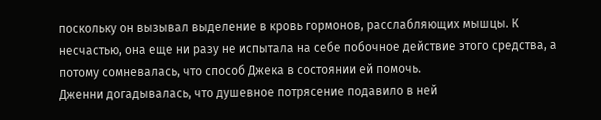поскольку он вызывал выделение в кровь гормонов, расслабляющих мышцы. К несчастью, она еще ни разу не испытала на себе побочное действие этого средства, а потому сомневалась, что способ Джека в состоянии ей помочь.
Дженни догадывалась, что душевное потрясение подавило в ней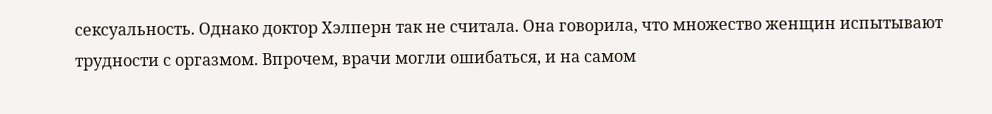сексуальность. Однако доктор Хэлперн так не считала. Она говорила, что множество женщин испытывают трудности с оргазмом. Впрочем, врачи могли ошибаться, и на самом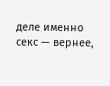деле именно секс — вернее,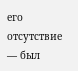его отсутствие — был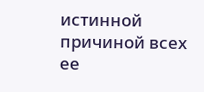истинной причиной всех ее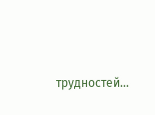трудностей…